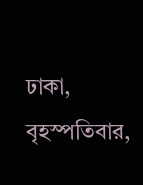ঢাকা, বৃহস্পতিবার,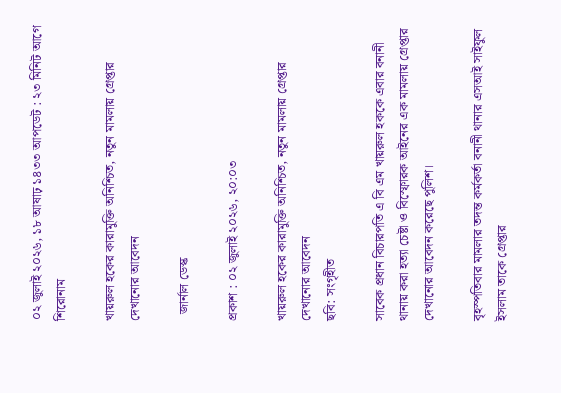০২ জুলাই ২০২৬, ১৮ আষাঢ় ১৪৩৩ আপডেট : ২৩ মিনিট আগে
শিরোনাম

খায়রুল হকের কারামুক্তি অনিশ্চিত, নতুন মামলায় গ্রেপ্তার দেখানোর আবেদন

  জার্নাল ডেস্ক

প্রকাশ : ০২ জুলাই ২০২৬, ২০:০৩

খায়রুল হকের কারামুক্তি অনিশ্চিত, নতুন মামলায় গ্রেপ্তার দেখানোর আবেদন
ছবি: সংগৃহীত

সাবেক প্রধান বিচারপতি এ বি এম খায়রুল হককে এবার বনানী থানায় করা হত্যা চেষ্টা ও বিস্ফোরক আইনের এক মামলায় গ্রেপ্তার দেখানোর আবেদন করেছে পুলিশ।

বৃহস্পতিবার মামলার তদন্ত কর্মকর্তা বনানী থানার এসআই সাইফুল ইসলাম তাকে গ্রেপ্তার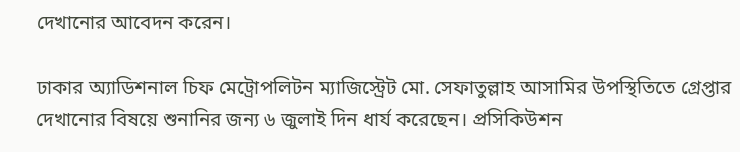দেখানোর আবেদন করেন।

ঢাকার অ্যাডিশনাল চিফ মেট্রোপলিটন ম্যাজিস্ট্রেট মো. সেফাতুল্লাহ আসামির উপস্থিতিতে গ্রেপ্তার দেখানোর বিষয়ে শুনানির জন্য ৬ জুলাই দিন ধার্য করেছেন। প্রসিকিউশন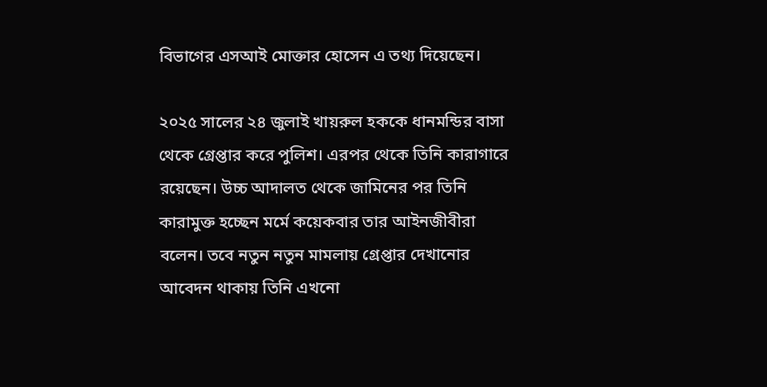বিভাগের এসআই মোক্তার হোসেন এ তথ্য দিয়েছেন।

২০২৫ সালের ২৪ জুলাই খায়রুল হককে ধানমন্ডির বাসা থেকে গ্রেপ্তার করে পুলিশ। এরপর থেকে তিনি কারাগারে রয়েছেন। উচ্চ আদালত থেকে জামিনের পর তিনি কারামুক্ত হচ্ছেন মর্মে কয়েকবার তার আইনজীবীরা বলেন। তবে নতুন নতুন মামলায় গ্রেপ্তার দেখানোর আবেদন থাকায় তিনি এখনো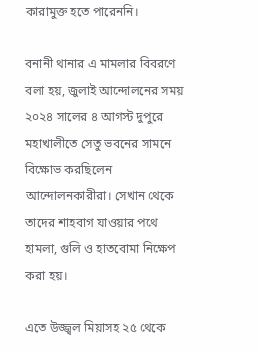কারামুক্ত হতে পারেননি।

বনানী থানার এ মামলার বিবরণে বলা হয়, জুলাই আন্দোলনের সময় ২০২৪ সালের ৪ আগস্ট দুপুরে মহাখালীতে সেতু ভবনের সামনে বিক্ষোভ করছিলেন আন্দোলনকারীরা। সেখান থেকে তাদের শাহবাগ যাওয়ার পথে হামলা, গুলি ও হাতবোমা নিক্ষেপ করা হয়।

এতে উজ্জ্বল মিয়াসহ ২৫ থেকে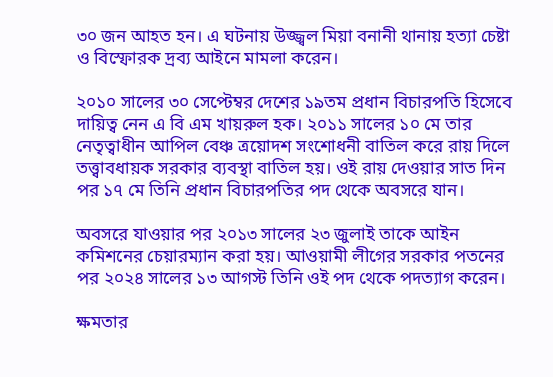৩০ জন আহত হন। এ ঘটনায় উজ্জ্বল মিয়া বনানী থানায় হত্যা চেষ্টা ও বিস্ফোরক দ্রব্য আইনে মামলা করেন।

২০১০ সালের ৩০ সেপ্টেম্বর দেশের ১৯তম প্রধান বিচারপতি হিসেবে দায়িত্ব নেন এ বি এম খায়রুল হক। ২০১১ সালের ১০ মে তার নেতৃত্বাধীন আপিল বেঞ্চ ত্রয়োদশ সংশোধনী বাতিল করে রায় দিলে তত্ত্বাবধায়ক সরকার ব্যবস্থা বাতিল হয়। ওই রায় দেওয়ার সাত দিন পর ১৭ মে তিনি প্রধান বিচারপতির পদ থেকে অবসরে যান।

অবসরে যাওয়ার পর ২০১৩ সালের ২৩ জুলাই তাকে আইন কমিশনের চেয়ারম্যান করা হয়। আওয়ামী লীগের সরকার পতনের পর ২০২৪ সালের ১৩ আগস্ট তিনি ওই পদ থেকে পদত্যাগ করেন।

ক্ষমতার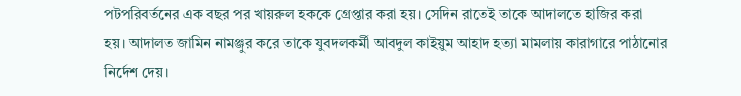পটপরিবর্তনের এক বছর পর খায়রুল হককে গ্রেপ্তার করা হয়। সেদিন রাতেই তাকে আদালতে হাজির করা হয়। আদালত জামিন নামঞ্জুর করে তাকে যুবদলকর্মী আবদুল কাইয়ুম আহাদ হত্যা মামলায় কারাগারে পাঠানোর নির্দেশ দেয়।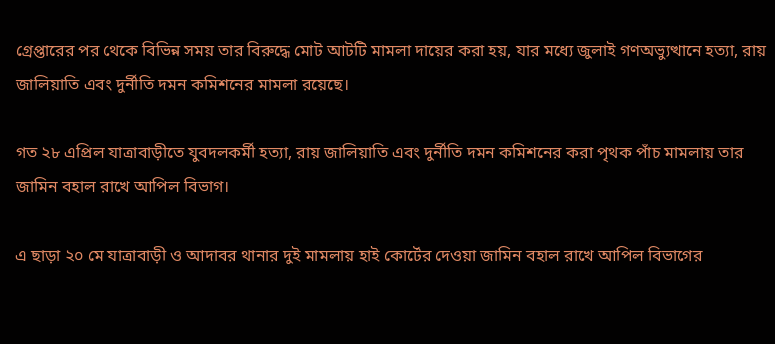গ্রেপ্তারের পর থেকে বিভিন্ন সময় তার বিরুদ্ধে মোট আটটি মামলা দায়ের করা হয়, যার মধ্যে জুলাই গণঅভ্যুত্থানে হত্যা, রায় জালিয়াতি এবং দুর্নীতি দমন কমিশনের মামলা রয়েছে।

গত ২৮ এপ্রিল যাত্রাবাড়ীতে যুবদলকর্মী হত্যা, রায় জালিয়াতি এবং দুর্নীতি দমন কমিশনের করা পৃথক পাঁচ মামলায় তার জামিন বহাল রাখে আপিল বিভাগ।

এ ছাড়া ২০ মে যাত্রাবাড়ী ও আদাবর থানার দুই মামলায় হাই কোর্টের দেওয়া জামিন বহাল রাখে আপিল বিভাগের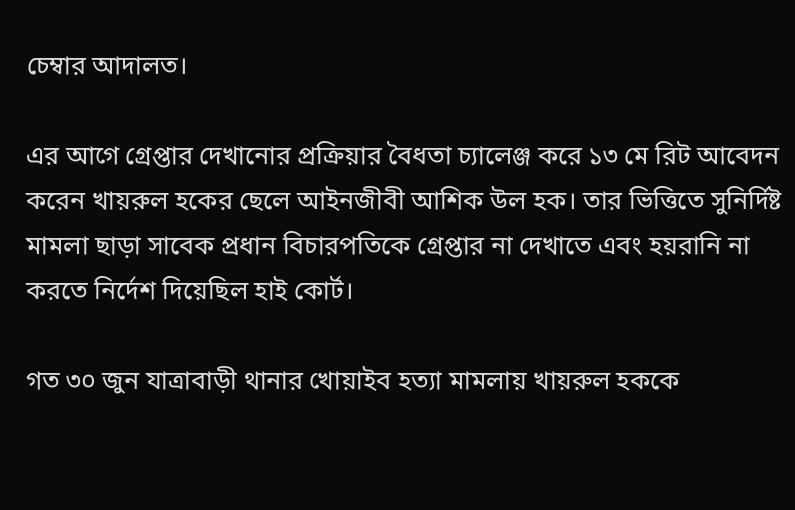চেম্বার আদালত।

এর আগে গ্রেপ্তার দেখানোর প্রক্রিয়ার বৈধতা চ্যালেঞ্জ করে ১৩ মে রিট আবেদন করেন খায়রুল হকের ছেলে আইনজীবী আশিক উল হক। তার ভিত্তিতে সুনির্দিষ্ট মামলা ছাড়া সাবেক প্রধান বিচারপতিকে গ্রেপ্তার না দেখাতে এবং হয়রানি না করতে নির্দেশ দিয়েছিল হাই কোর্ট।

গত ৩০ জুন যাত্রাবাড়ী থানার খোয়াইব হত্যা মামলায় খায়রুল হককে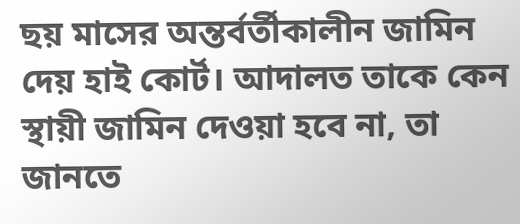ছয় মাসের অন্তর্বর্তীকালীন জামিন দেয় হাই কোর্ট। আদালত তাকে কেন স্থায়ী জামিন দেওয়া হবে না, তা জানতে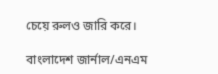চেয়ে রুলও জারি করে।

বাংলাদেশ জার্নাল/এনএম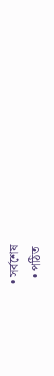• সর্বশেষ
  • পঠিত